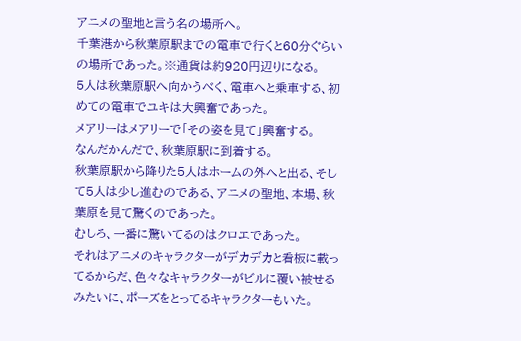アニメの聖地と言う名の場所へ。
千葉港から秋葉原駅までの電車で行くと60分ぐらいの場所であった。※通貨は約920円辺りになる。
5人は秋葉原駅へ向かうべく、電車へと乗車する、初めての電車でユキは大興奮であった。
メアリーはメアリーで「その姿を見て」興奮する。
なんだかんだで、秋葉原駅に到着する。
秋葉原駅から降りた5人はホームの外へと出る、そして5人は少し進むのである、アニメの聖地、本場、秋葉原を見て驚くのであった。
むしろ、一番に驚いてるのはクロエであった。
それはアニメのキャラクターがデカデカと看板に載ってるからだ、色々なキャラクターがビルに覆い被せるみたいに、ポーズをとってるキャラクターもいた。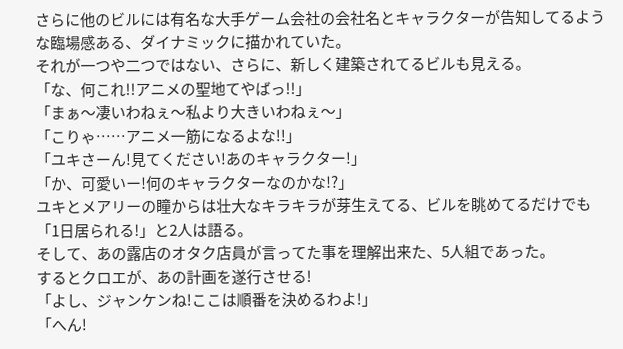さらに他のビルには有名な大手ゲーム会社の会社名とキャラクターが告知してるような臨場感ある、ダイナミックに描かれていた。
それが一つや二つではない、さらに、新しく建築されてるビルも見える。
「な、何これ!!アニメの聖地てやばっ!!」
「まぁ〜凄いわねぇ〜私より大きいわねぇ〜」
「こりゃ……アニメ一筋になるよな!!」
「ユキさーん!見てください!あのキャラクター!」
「か、可愛いー!何のキャラクターなのかな!?」
ユキとメアリーの瞳からは壮大なキラキラが芽生えてる、ビルを眺めてるだけでも「1日居られる!」と2人は語る。
そして、あの露店のオタク店員が言ってた事を理解出来た、5人組であった。
するとクロエが、あの計画を遂行させる!
「よし、ジャンケンね!ここは順番を決めるわよ!」
「へん!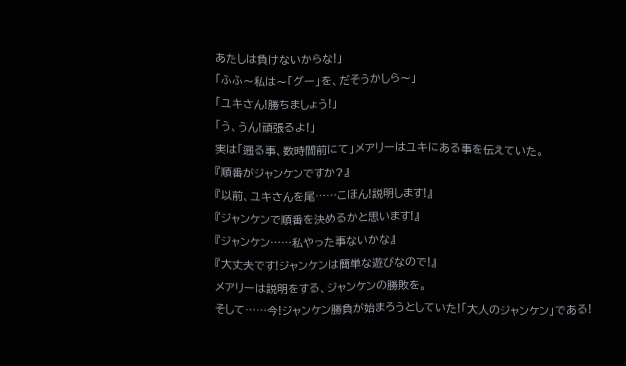あたしは負けないからな!」
「ふふ〜私は〜「グー」を、だそうかしら〜」
「ユキさん!勝ちましょう!」
「う、うん!頑張るよ!」
実は「遡る事、数時間前にて」メアリーはユキにある事を伝えていた。
『順番がジャンケンですか?』
『以前、ユキさんを尾……こほん!説明します!』
『ジャンケンで順番を決めるかと思います!』
『ジャンケン……私やった事ないかな』
『大丈夫です!ジャンケンは簡単な遊びなので!』
メアリーは説明をする、ジャンケンの勝敗を。
そして……今!ジャンケン勝負が始まろうとしていた!「大人のジャンケン」である!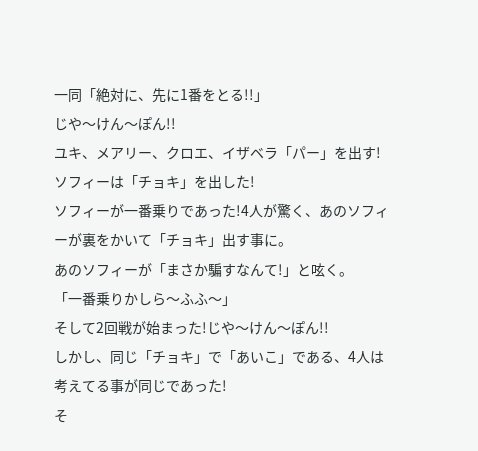一同「絶対に、先に1番をとる!!」
じや〜けん〜ぽん!!
ユキ、メアリー、クロエ、イザベラ「パー」を出す!
ソフィーは「チョキ」を出した!
ソフィーが一番乗りであった!4人が驚く、あのソフィーが裏をかいて「チョキ」出す事に。
あのソフィーが「まさか騙すなんて!」と呟く。
「一番乗りかしら〜ふふ〜」
そして2回戦が始まった!じや〜けん〜ぽん!!
しかし、同じ「チョキ」で「あいこ」である、4人は考えてる事が同じであった!
そ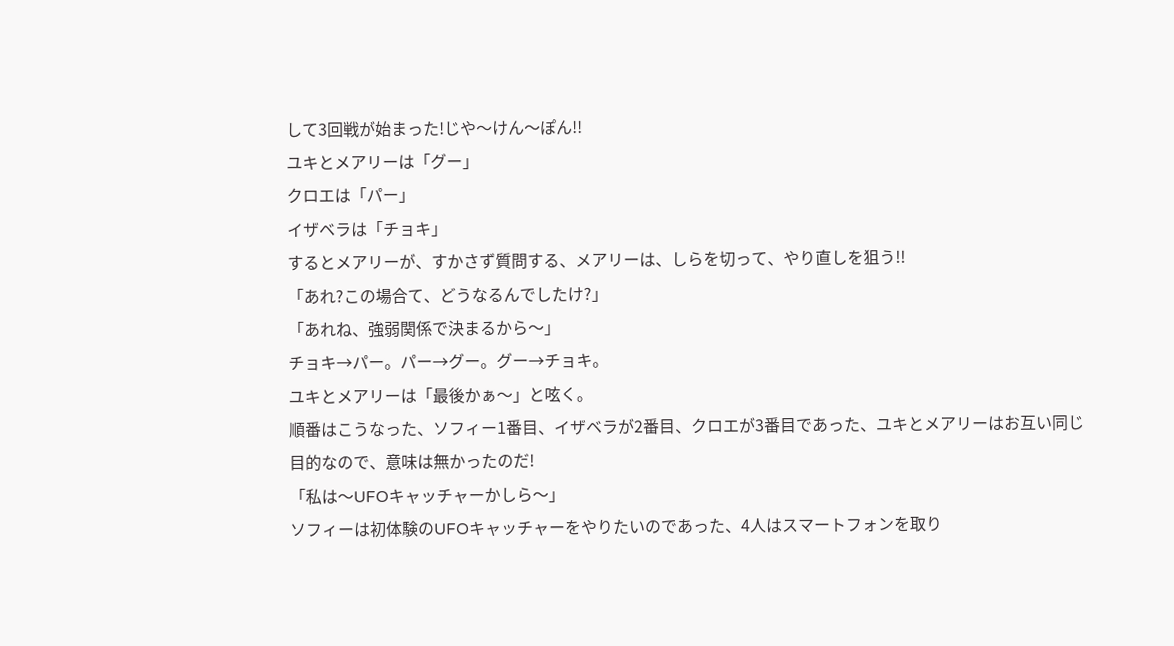して3回戦が始まった!じや〜けん〜ぽん!!
ユキとメアリーは「グー」
クロエは「パー」
イザベラは「チョキ」
するとメアリーが、すかさず質問する、メアリーは、しらを切って、やり直しを狙う!!
「あれ?この場合て、どうなるんでしたけ?」
「あれね、強弱関係で決まるから〜」
チョキ→パー。パー→グー。グー→チョキ。
ユキとメアリーは「最後かぁ〜」と呟く。
順番はこうなった、ソフィー1番目、イザベラが2番目、クロエが3番目であった、ユキとメアリーはお互い同じ目的なので、意味は無かったのだ!
「私は〜UFOキャッチャーかしら〜」
ソフィーは初体験のUFOキャッチャーをやりたいのであった、4人はスマートフォンを取り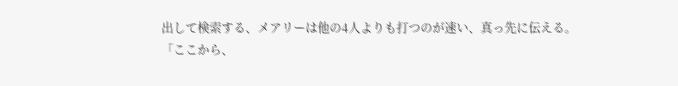出して検索する、メアリーは他の4人よりも打つのが速い、真っ先に伝える。
「ここから、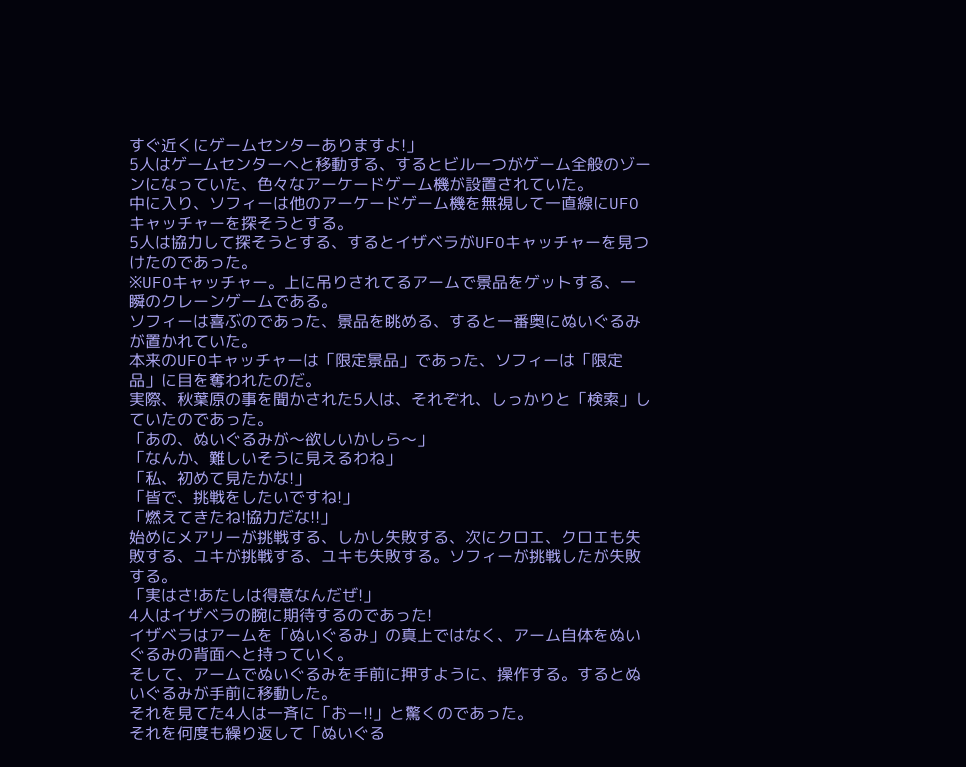すぐ近くにゲームセンターありますよ!」
5人はゲームセンターへと移動する、するとビル一つがゲーム全般のゾーンになっていた、色々なアーケードゲーム機が設置されていた。
中に入り、ソフィーは他のアーケードゲーム機を無視して一直線にUFOキャッチャーを探そうとする。
5人は協力して探そうとする、するとイザベラがUFOキャッチャーを見つけたのであった。
※UFOキャッチャー。上に吊りされてるアームで景品をゲットする、一瞬のクレーンゲームである。
ソフィーは喜ぶのであった、景品を眺める、すると一番奥にぬいぐるみが置かれていた。
本来のUFOキャッチャーは「限定景品」であった、ソフィーは「限定品」に目を奪われたのだ。
実際、秋葉原の事を聞かされた5人は、それぞれ、しっかりと「検索」していたのであった。
「あの、ぬいぐるみが〜欲しいかしら〜」
「なんか、難しいそうに見えるわね」
「私、初めて見たかな!」
「皆で、挑戦をしたいですね!」
「燃えてきたね!協力だな!!」
始めにメアリーが挑戦する、しかし失敗する、次にクロエ、クロエも失敗する、ユキが挑戦する、ユキも失敗する。ソフィーが挑戦したが失敗する。
「実はさ!あたしは得意なんだぜ!」
4人はイザベラの腕に期待するのであった!
イザベラはアームを「ぬいぐるみ」の真上ではなく、アーム自体をぬいぐるみの背面へと持っていく。
そして、アームでぬいぐるみを手前に押すように、操作する。するとぬいぐるみが手前に移動した。
それを見てた4人は一斉に「おー!!」と驚くのであった。
それを何度も繰り返して「ぬいぐる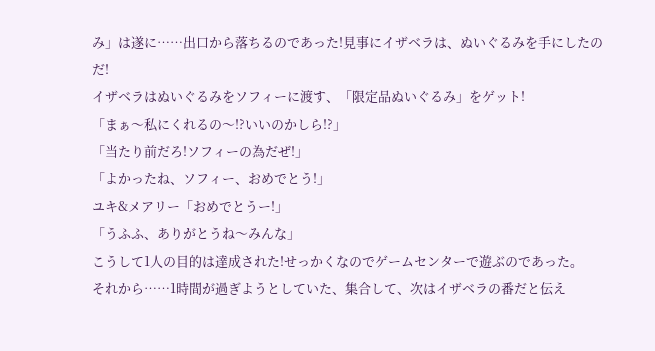み」は遂に……出口から落ちるのであった!見事にイザベラは、ぬいぐるみを手にしたのだ!
イザベラはぬいぐるみをソフィーに渡す、「限定品ぬいぐるみ」をゲット!
「まぁ〜私にくれるの〜!?いいのかしら!?」
「当たり前だろ!ソフィーの為だぜ!」
「よかったね、ソフィー、おめでとう!」
ユキ&メアリー「おめでとうー!」
「うふふ、ありがとうね〜みんな」
こうして1人の目的は達成された!せっかくなのでゲームセンターで遊ぶのであった。
それから……1時間が過ぎようとしていた、集合して、次はイザベラの番だと伝え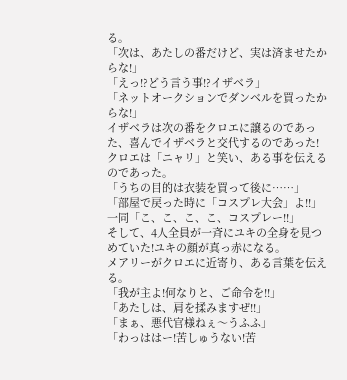る。
「次は、あたしの番だけど、実は済ませたからな!」
「えっ!?どう言う事!?イザベラ」
「ネットオークションでダンベルを買ったからな!」
イザベラは次の番をクロエに譲るのであった、喜んでイザベラと交代するのであった!
クロエは「ニャリ」と笑い、ある事を伝えるのであった。
「うちの目的は衣装を買って後に……」
「部屋で戻った時に「コスプレ大会」よ!!」
一同「こ、こ、こ、こ、コスプレー!!」
そして、4人全員が一斉にユキの全身を見つめていた!ユキの顔が真っ赤になる。
メアリーがクロエに近寄り、ある言葉を伝える。
「我が主よ!何なりと、ご命令を!!」
「あたしは、肩を揉みますぜ!!」
「まぁ、悪代官様ねぇ〜うふふ」
「わっははー!苦しゅうない!苦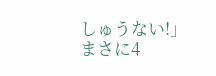しゅうない!」
まさに4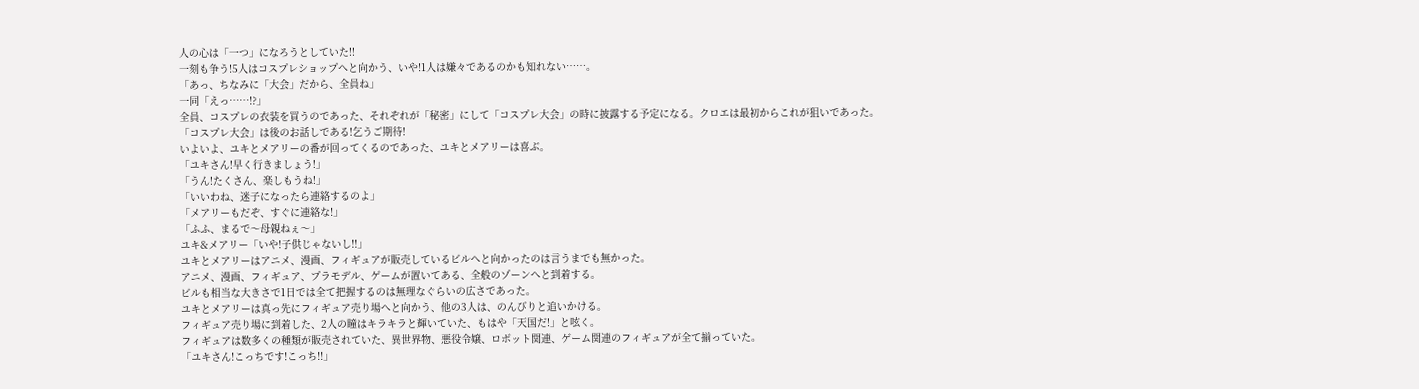人の心は「一つ」になろうとしていた!!
一刻も争う!5人はコスプレショップへと向かう、いや!1人は嫌々であるのかも知れない……。
「あっ、ちなみに「大会」だから、全員ね」
一同「えっ……!?」
全員、コスプレの衣装を買うのであった、それぞれが「秘密」にして「コスプレ大会」の時に披露する予定になる。クロエは最初からこれが狙いであった。
「コスプレ大会」は後のお話しである!乞うご期待!
いよいよ、ユキとメアリーの番が回ってくるのであった、ユキとメアリーは喜ぶ。
「ユキさん!早く行きましょう!」
「うん!たくさん、楽しもうね!」
「いいわね、迷子になったら連絡するのよ」
「メアリーもだぞ、すぐに連絡な!」
「ふふ、まるで〜母親ねぇ〜」
ユキ&メアリー「いや!子供じゃないし!!」
ユキとメアリーはアニメ、漫画、フィギュアが販売しているビルへと向かったのは言うまでも無かった。
アニメ、漫画、フィギュア、プラモデル、ゲームが置いてある、全般のゾーンへと到着する。
ビルも相当な大きさで1日では全て把握するのは無理なぐらいの広さであった。
ユキとメアリーは真っ先にフィギュア売り場へと向かう、他の3人は、のんびりと追いかける。
フィギュア売り場に到着した、2人の瞳はキラキラと輝いていた、もはや「天国だ!」と呟く。
フィギュアは数多くの種類が販売されていた、異世界物、悪役令嬢、ロボット関連、ゲーム関連のフィギュアが全て揃っていた。
「ユキさん!こっちです!こっち!!」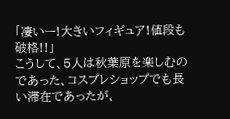「凄いー!大きいフィギュア!値段も破格!!」
こうして、5人は秋葉原を楽しむのであった、コスプレショップでも長い滞在であったが、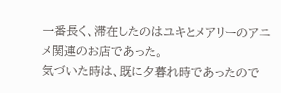一番長く、滞在したのはユキとメアリーのアニメ関連のお店であった。
気づいた時は、既に夕暮れ時であったので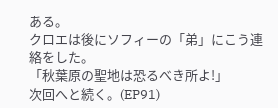ある。
クロエは後にソフィーの「弟」にこう連絡をした。
「秋葉原の聖地は恐るべき所よ!」
次回へと続く。(EP91)